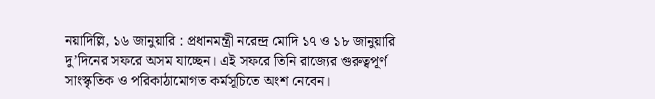নয়াদিল্লি, ১৬ জানুয়ারি : প্রধানমন্ত্রী নরেন্দ্র মোদি ১৭ ও ১৮ জানুয়ারি দু’দিনের সফরে অসম যাচ্ছেন। এই সফরে তিনি রাজ্যের গুরুত্বপূর্ণ সাংস্কৃতিক ও পরিকাঠামোগত কর্মসূচিতে অংশ নেবেন।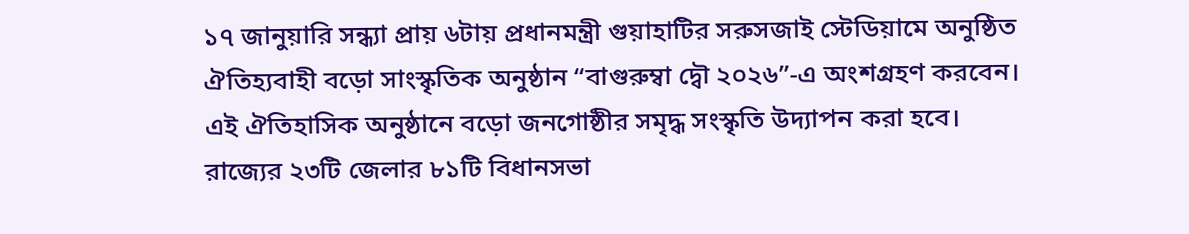১৭ জানুয়ারি সন্ধ্যা প্রায় ৬টায় প্রধানমন্ত্রী গুয়াহাটির সরুসজাই স্টেডিয়ামে অনুষ্ঠিত ঐতিহ্যবাহী বড়ো সাংস্কৃতিক অনুষ্ঠান “বাগুরুম্বা দ্বৌ ২০২৬”-এ অংশগ্রহণ করবেন। এই ঐতিহাসিক অনুষ্ঠানে বড়ো জনগোষ্ঠীর সমৃদ্ধ সংস্কৃতি উদ্যাপন করা হবে। রাজ্যের ২৩টি জেলার ৮১টি বিধানসভা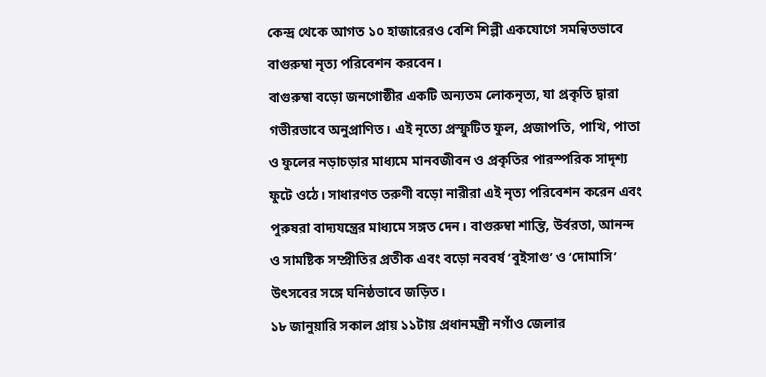কেন্দ্র থেকে আগত ১০ হাজারেরও বেশি শিল্পী একযোগে সমন্বিতভাবে বাগুরুম্বা নৃত্য পরিবেশন করবেন।
বাগুরুম্বা বড়ো জনগোষ্ঠীর একটি অন্যতম লোকনৃত্য, যা প্রকৃতি দ্বারা গভীরভাবে অনুপ্রাণিত। এই নৃত্যে প্রস্ফুটিত ফুল, প্রজাপতি, পাখি, পাতা ও ফুলের নড়াচড়ার মাধ্যমে মানবজীবন ও প্রকৃতির পারস্পরিক সাদৃশ্য ফুটে ওঠে। সাধারণত তরুণী বড়ো নারীরা এই নৃত্য পরিবেশন করেন এবং পুরুষরা বাদ্যযন্ত্রের মাধ্যমে সঙ্গত দেন। বাগুরুম্বা শান্তি, উর্বরতা, আনন্দ ও সামষ্টিক সম্প্রীতির প্রতীক এবং বড়ো নববর্ষ ‘বুইসাগু’ ও ‘দোমাসি’ উৎসবের সঙ্গে ঘনিষ্ঠভাবে জড়িত।
১৮ জানুয়ারি সকাল প্রায় ১১টায় প্রধানমন্ত্রী নগাঁও জেলার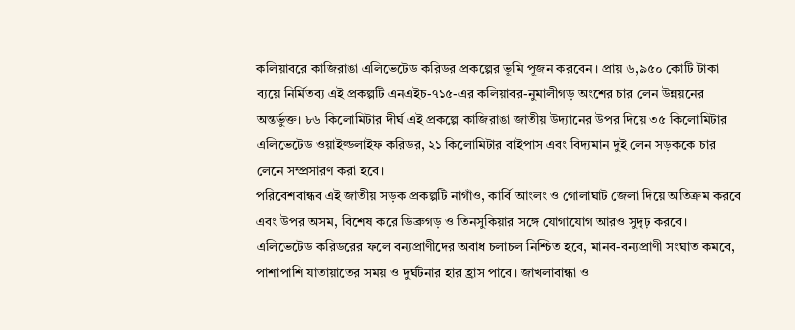কলিয়াবরে কাজিরাঙা এলিভেটেড করিডর প্রকল্পের ভূমি পূজন করবেন। প্রায় ৬,৯৫০ কোটি টাকা ব্যয়ে নির্মিতব্য এই প্রকল্পটি এনএইচ-৭১৫-এর কলিয়াবর-নুমালীগড় অংশের চার লেন উন্নয়নের অন্তর্ভুক্ত। ৮৬ কিলোমিটার দীর্ঘ এই প্রকল্পে কাজিরাঙা জাতীয় উদ্যানের উপর দিয়ে ৩৫ কিলোমিটার এলিভেটেড ওয়াইল্ডলাইফ করিডর, ২১ কিলোমিটার বাইপাস এবং বিদ্যমান দুই লেন সড়ককে চার লেনে সম্প্রসারণ করা হবে।
পরিবেশবান্ধব এই জাতীয় সড়ক প্রকল্পটি নাগাঁও, কার্বি আংলং ও গোলাঘাট জেলা দিয়ে অতিক্রম করবে এবং উপর অসম, বিশেষ করে ডিব্রুগড় ও তিনসুকিয়ার সঙ্গে যোগাযোগ আরও সুদৃঢ় করবে। এলিভেটেড করিডরের ফলে বন্যপ্রাণীদের অবাধ চলাচল নিশ্চিত হবে, মানব-বন্যপ্রাণী সংঘাত কমবে, পাশাপাশি যাতায়াতের সময় ও দুর্ঘটনার হার হ্রাস পাবে। জাখলাবান্ধা ও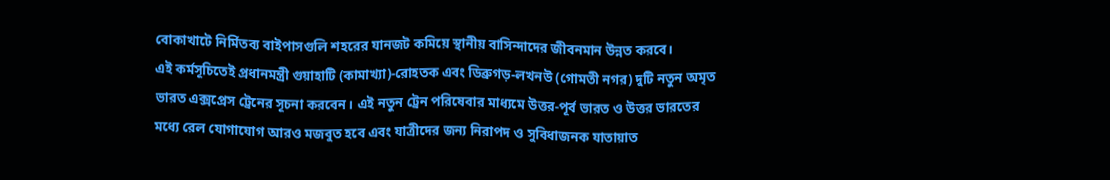বোকাখাটে নির্মিতব্য বাইপাসগুলি শহরের যানজট কমিয়ে স্থানীয় বাসিন্দাদের জীবনমান উন্নত করবে।
এই কর্মসূচিতেই প্রধানমন্ত্রী গুয়াহাটি (কামাখ্যা)-রোহতক এবং ডিব্রুগড়-লখনউ (গোমতী নগর) দুটি নতুন অমৃত ভারত এক্সপ্রেস ট্রেনের সূচনা করবেন। এই নতুন ট্রেন পরিষেবার মাধ্যমে উত্তর-পূর্ব ভারত ও উত্তর ভারতের মধ্যে রেল যোগাযোগ আরও মজবুত হবে এবং যাত্রীদের জন্য নিরাপদ ও সুবিধাজনক যাতায়াত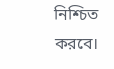নিশ্চিত করবে।